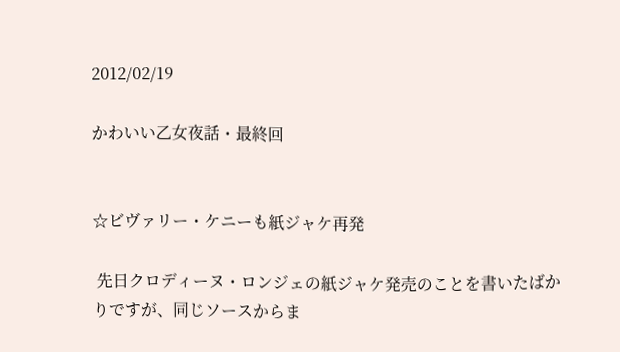2012/02/19

かわいい乙女夜話・最終回


☆ビヴァリー・ケニーも紙ジャケ再発

 先日クロディーヌ・ロンジェの紙ジャケ発売のことを書いたばかりですが、同じソースからま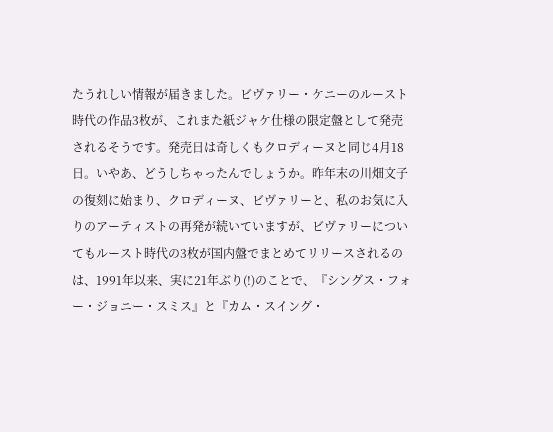たうれしい情報が届きました。ビヴァリー・ケニーのルースト時代の作品3枚が、これまた紙ジャケ仕様の限定盤として発売されるそうです。発売日は奇しくもクロディーヌと同じ4月18日。いやあ、どうしちゃったんでしょうか。昨年末の川畑文子の復刻に始まり、クロディーヌ、ビヴァリーと、私のお気に入りのアーティストの再発が続いていますが、ビヴァリーについてもルースト時代の3枚が国内盤でまとめてリリースされるのは、1991年以来、実に21年ぶり(!)のことで、『シングス・フォー・ジョニー・スミス』と『カム・スイング・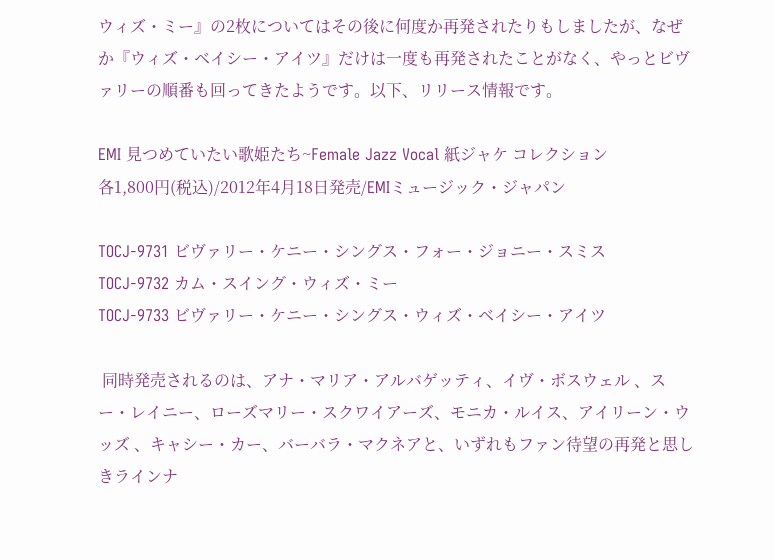ウィズ・ミー』の2枚についてはその後に何度か再発されたりもしましたが、なぜか『ウィズ・ベイシー・アイツ』だけは一度も再発されたことがなく、やっとビヴァリーの順番も回ってきたようです。以下、リリース情報です。

EMI 見つめていたい歌姫たち~Female Jazz Vocal 紙ジャケ コレクション
各1,800円(税込)/2012年4月18日発売/EMIミュージック・ジャパン

TOCJ-9731 ビヴァリー・ケニー・シングス・フォー・ジョニー・スミス
TOCJ-9732 カム・スイング・ウィズ・ミー
TOCJ-9733 ビヴァリー・ケニー・シングス・ウィズ・ベイシー・アイツ

 同時発売されるのは、アナ・マリア・アルバゲッティ、イヴ・ボスウェル 、スー・レイニー、ローズマリー・スクワイアーズ、モニカ・ルイス、アイリーン・ウッズ 、キャシー・カー、バーバラ・マクネアと、いずれもファン待望の再発と思しきラインナ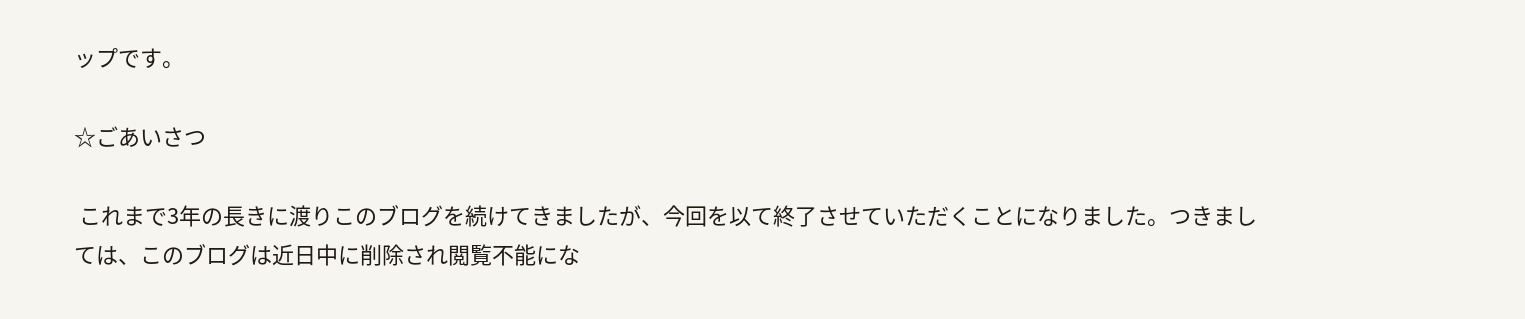ップです。

☆ごあいさつ

 これまで3年の長きに渡りこのブログを続けてきましたが、今回を以て終了させていただくことになりました。つきましては、このブログは近日中に削除され閲覧不能にな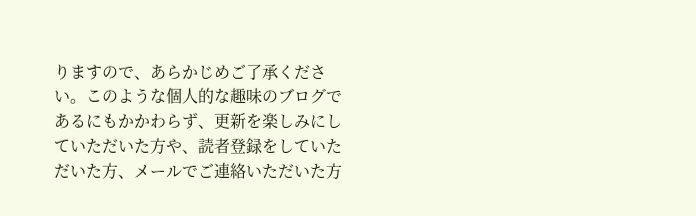りますので、あらかじめご了承ください。このような個人的な趣味のブログであるにもかかわらず、更新を楽しみにしていただいた方や、読者登録をしていただいた方、メールでご連絡いただいた方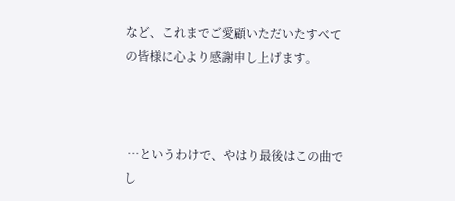など、これまでご愛顧いただいたすべての皆様に心より感謝申し上げます。



 …というわけで、やはり最後はこの曲でし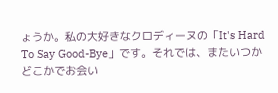ょうか。私の大好きなクロディーヌの「It's Hard To Say Good-Bye」です。それでは、またいつかどこかでお会い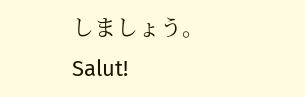しましょう。Salut!